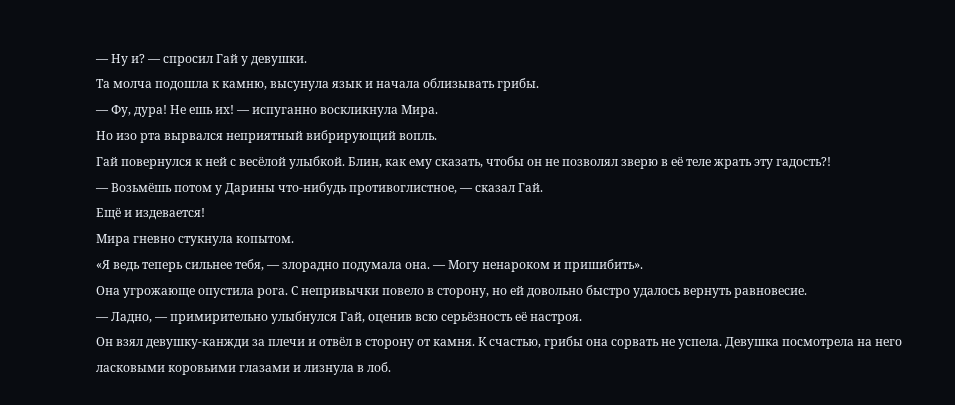— Ну и? — спросил Гай у девушки.
Та молча подошла к камню, высунула язык и начала облизывать грибы.
— Фу, дура! Не ешь их! — испуганно воскликнула Мира.
Но изо рта вырвался неприятный вибрирующий вопль.
Гай повернулся к ней с весёлой улыбкой. Блин, как ему сказать, чтобы он не позволял зверю в её теле жрать эту гадость?!
— Возьмёшь потом у Дарины что-нибудь противоглистное, — сказал Гай.
Ещё и издевается!
Мира гневно стукнула копытом.
«Я ведь теперь сильнее тебя, — злорадно подумала она. — Могу ненароком и пришибить».
Она угрожающе опустила рога. С непривычки повело в сторону, но ей довольно быстро удалось вернуть равновесие.
— Ладно, — примирительно улыбнулся Гай, оценив всю серьёзность её настроя.
Он взял девушку-канжди за плечи и отвёл в сторону от камня. К счастью, грибы она сорвать не успела. Девушка посмотрела на него ласковыми коровьими глазами и лизнула в лоб.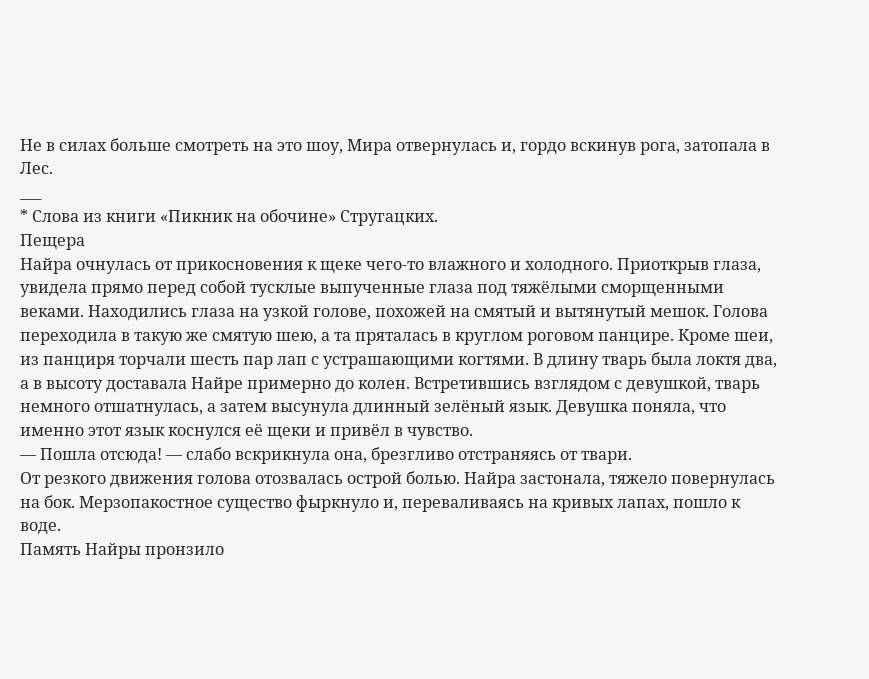Не в силах больше смотреть на это шоу, Мира отвернулась и, гордо вскинув рога, затопала в Лес.
___
* Слова из книги «Пикник на обочине» Стругацких.
Пещера
Найра очнулась от прикосновения к щеке чего-то влажного и холодного. Приоткрыв глаза, увидела прямо перед собой тусклые выпученные глаза под тяжёлыми сморщенными веками. Находились глаза на узкой голове, похожей на смятый и вытянутый мешок. Голова переходила в такую же смятую шею, а та пряталась в круглом роговом панцире. Кроме шеи, из панциря торчали шесть пар лап с устрашающими когтями. В длину тварь была локтя два, а в высоту доставала Найре примерно до колен. Встретившись взглядом с девушкой, тварь немного отшатнулась, а затем высунула длинный зелёный язык. Девушка поняла, что именно этот язык коснулся её щеки и привёл в чувство.
— Пошла отсюда! — слабо вскрикнула она, брезгливо отстраняясь от твари.
От резкого движения голова отозвалась острой болью. Найра застонала, тяжело повернулась на бок. Мерзопакостное существо фыркнуло и, переваливаясь на кривых лапах, пошло к воде.
Память Найры пронзило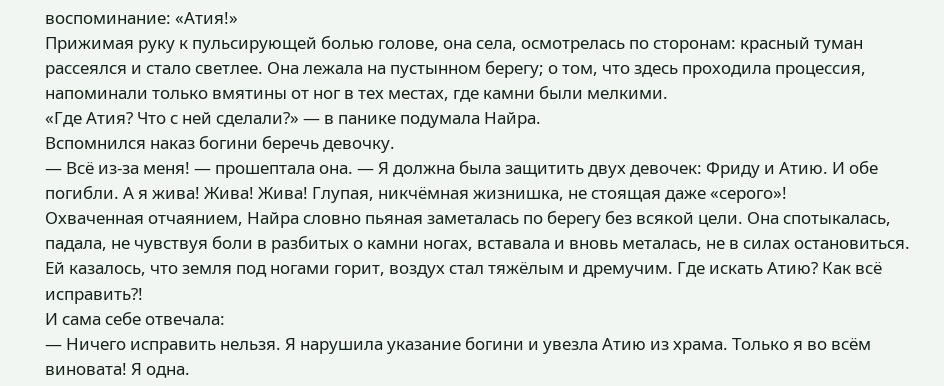воспоминание: «Атия!»
Прижимая руку к пульсирующей болью голове, она села, осмотрелась по сторонам: красный туман рассеялся и стало светлее. Она лежала на пустынном берегу; о том, что здесь проходила процессия, напоминали только вмятины от ног в тех местах, где камни были мелкими.
«Где Атия? Что с ней сделали?» — в панике подумала Найра.
Вспомнился наказ богини беречь девочку.
— Всё из-за меня! — прошептала она. — Я должна была защитить двух девочек: Фриду и Атию. И обе погибли. А я жива! Жива! Жива! Глупая, никчёмная жизнишка, не стоящая даже «серого»!
Охваченная отчаянием, Найра словно пьяная заметалась по берегу без всякой цели. Она спотыкалась, падала, не чувствуя боли в разбитых о камни ногах, вставала и вновь металась, не в силах остановиться. Ей казалось, что земля под ногами горит, воздух стал тяжёлым и дремучим. Где искать Атию? Как всё исправить?!
И сама себе отвечала:
— Ничего исправить нельзя. Я нарушила указание богини и увезла Атию из храма. Только я во всём виновата! Я одна.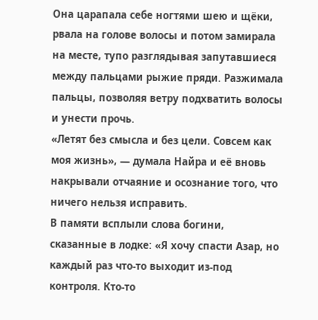Она царапала себе ногтями шею и щёки, рвала на голове волосы и потом замирала на месте, тупо разглядывая запутавшиеся между пальцами рыжие пряди. Разжимала пальцы, позволяя ветру подхватить волосы и унести прочь.
«Летят без смысла и без цели. Совсем как моя жизнь», — думала Найра и её вновь накрывали отчаяние и осознание того, что ничего нельзя исправить.
В памяти всплыли слова богини, сказанные в лодке: «Я хочу спасти Азар, но каждый раз что-то выходит из-под контроля. Кто-то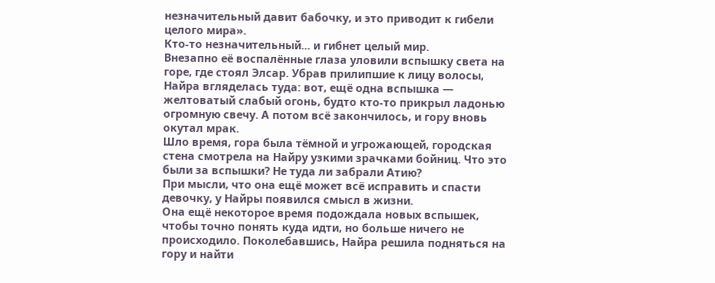незначительный давит бабочку, и это приводит к гибели целого мира».
Кто-то незначительный... и гибнет целый мир.
Внезапно её воспалённые глаза уловили вспышку света на горе, где стоял Элсар. Убрав прилипшие к лицу волосы, Найра вгляделась туда: вот, ещё одна вспышка — желтоватый слабый огонь, будто кто-то прикрыл ладонью огромную свечу. А потом всё закончилось, и гору вновь окутал мрак.
Шло время, гора была тёмной и угрожающей, городская стена смотрела на Найру узкими зрачками бойниц. Что это были за вспышки? Не туда ли забрали Атию?
При мысли, что она ещё может всё исправить и спасти девочку, у Найры появился смысл в жизни.
Она ещё некоторое время подождала новых вспышек, чтобы точно понять куда идти, но больше ничего не происходило. Поколебавшись, Найра решила подняться на гору и найти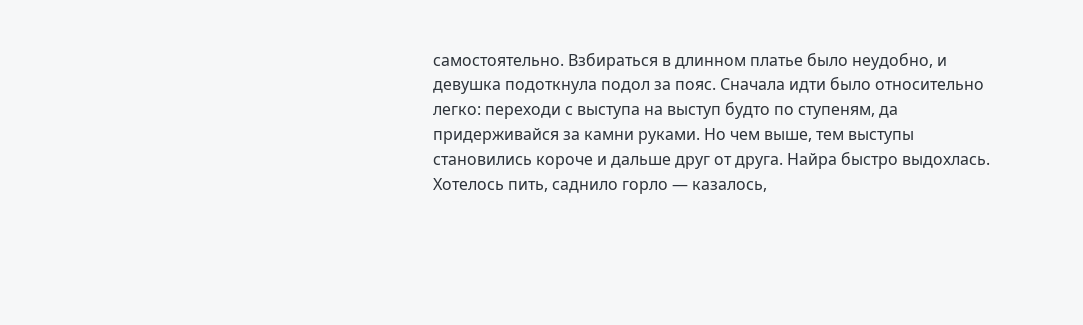самостоятельно. Взбираться в длинном платье было неудобно, и девушка подоткнула подол за пояс. Сначала идти было относительно легко: переходи с выступа на выступ будто по ступеням, да придерживайся за камни руками. Но чем выше, тем выступы становились короче и дальше друг от друга. Найра быстро выдохлась. Хотелось пить, саднило горло — казалось,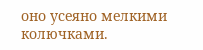оно усеяно мелкими колючками.